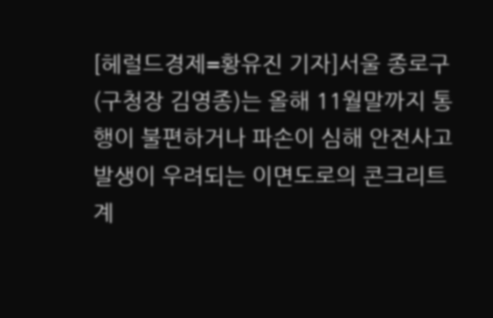[헤럴드경제=황유진 기자]서울 종로구(구청장 김영종)는 올해 11월말까지 통행이 불편하거나 파손이 심해 안전사고 발생이 우려되는 이면도로의 콘크리트 계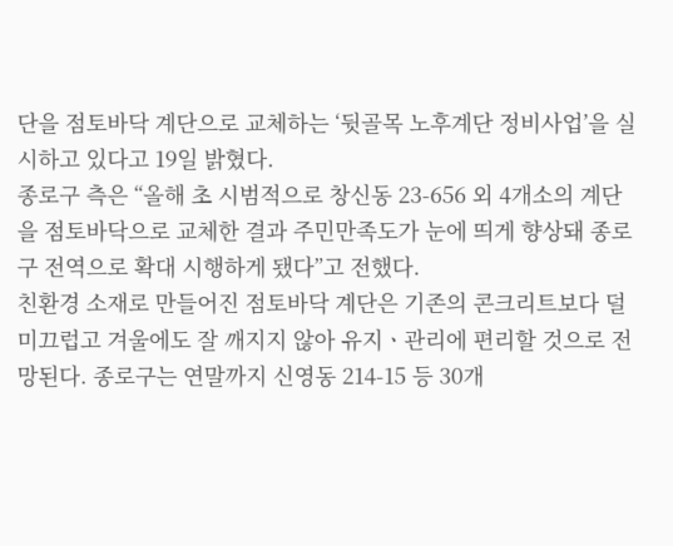단을 점토바닥 계단으로 교체하는 ‘뒷골목 노후계단 정비사업’을 실시하고 있다고 19일 밝혔다.
종로구 측은 “올해 초 시범적으로 창신동 23-656 외 4개소의 계단을 점토바닥으로 교체한 결과 주민만족도가 눈에 띄게 향상돼 종로구 전역으로 확대 시행하게 됐다”고 전했다.
친환경 소재로 만들어진 점토바닥 계단은 기존의 콘크리트보다 덜 미끄럽고 겨울에도 잘 깨지지 않아 유지ㆍ관리에 편리할 것으로 전망된다. 종로구는 연말까지 신영동 214-15 등 30개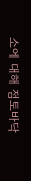소에 대해 점토바닥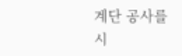계단 공사를 시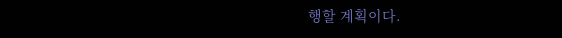행할 계획이다.